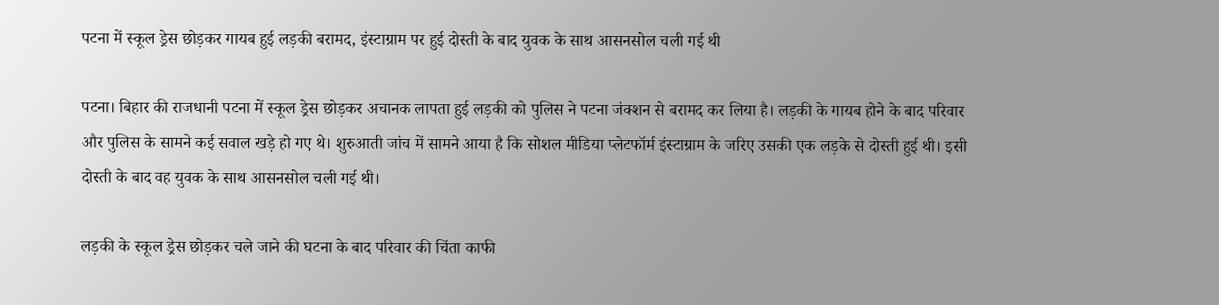पटना में स्कूल ड्रेस छोड़कर गायब हुई लड़की बरामद, इंस्टाग्राम पर हुई दोस्ती के बाद युवक के साथ आसनसोल चली गई थी

पटना। बिहार की राजधानी पटना में स्कूल ड्रेस छोड़कर अचानक लापता हुई लड़की को पुलिस ने पटना जंक्शन से बरामद कर लिया है। लड़की के गायब होने के बाद परिवार और पुलिस के सामने कई सवाल खड़े हो गए थे। शुरुआती जांच में सामने आया है कि सोशल मीडिया प्लेटफॉर्म इंस्टाग्राम के जरिए उसकी एक लड़के से दोस्ती हुई थी। इसी दोस्ती के बाद वह युवक के साथ आसनसोल चली गई थी।

लड़की के स्कूल ड्रेस छोड़कर चले जाने की घटना के बाद परिवार की चिंता काफी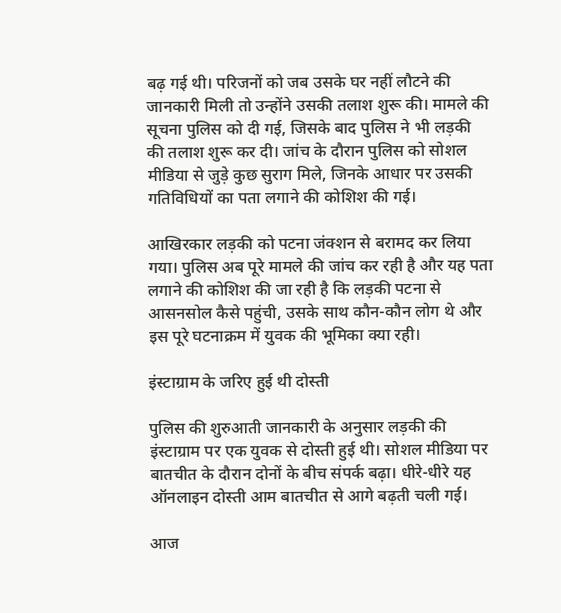बढ़ गई थी। परिजनों को जब उसके घर नहीं लौटने की जानकारी मिली तो उन्होंने उसकी तलाश शुरू की। मामले की सूचना पुलिस को दी गई, जिसके बाद पुलिस ने भी लड़की की तलाश शुरू कर दी। जांच के दौरान पुलिस को सोशल मीडिया से जुड़े कुछ सुराग मिले, जिनके आधार पर उसकी गतिविधियों का पता लगाने की कोशिश की गई।

आखिरकार लड़की को पटना जंक्शन से बरामद कर लिया गया। पुलिस अब पूरे मामले की जांच कर रही है और यह पता लगाने की कोशिश की जा रही है कि लड़की पटना से आसनसोल कैसे पहुंची, उसके साथ कौन-कौन लोग थे और इस पूरे घटनाक्रम में युवक की भूमिका क्या रही।

इंस्टाग्राम के जरिए हुई थी दोस्ती

पुलिस की शुरुआती जानकारी के अनुसार लड़की की इंस्टाग्राम पर एक युवक से दोस्ती हुई थी। सोशल मीडिया पर बातचीत के दौरान दोनों के बीच संपर्क बढ़ा। धीरे-धीरे यह ऑनलाइन दोस्ती आम बातचीत से आगे बढ़ती चली गई।

आज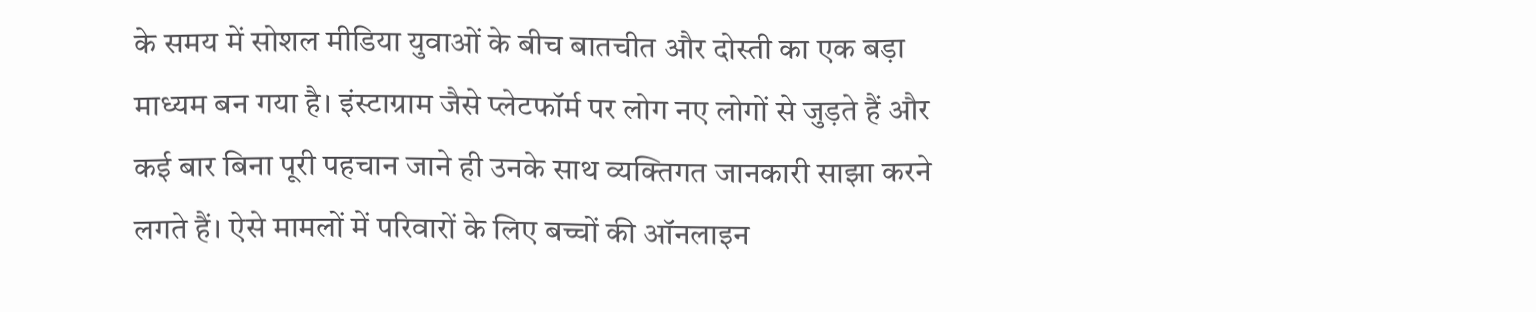के समय में सोशल मीडिया युवाओं के बीच बातचीत और दोस्ती का एक बड़ा माध्यम बन गया है। इंस्टाग्राम जैसे प्लेटफॉर्म पर लोग नए लोगों से जुड़ते हैं और कई बार बिना पूरी पहचान जाने ही उनके साथ व्यक्तिगत जानकारी साझा करने लगते हैं। ऐसे मामलों में परिवारों के लिए बच्चों की ऑनलाइन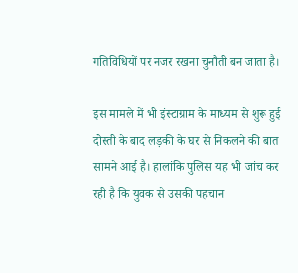गतिविधियों पर नजर रखना चुनौती बन जाता है।

इस मामले में भी इंस्टाग्राम के माध्यम से शुरू हुई दोस्ती के बाद लड़की के घर से निकलने की बात सामने आई है। हालांकि पुलिस यह भी जांच कर रही है कि युवक से उसकी पहचान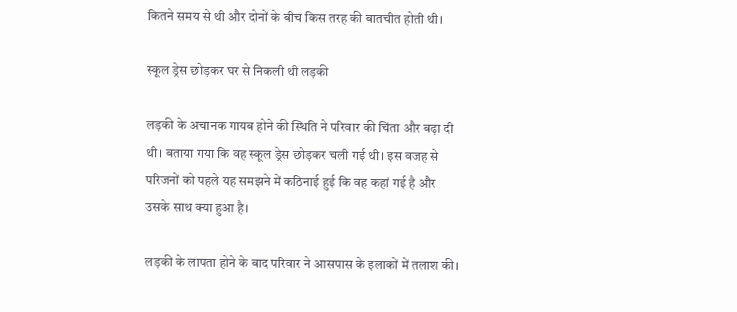कितने समय से थी और दोनों के बीच किस तरह की बातचीत होती थी।

स्कूल ड्रेस छोड़कर घर से निकली थी लड़की

लड़की के अचानक गायब होने की स्थिति ने परिवार की चिंता और बढ़ा दी थी। बताया गया कि वह स्कूल ड्रेस छोड़कर चली गई थी। इस वजह से परिजनों को पहले यह समझने में कठिनाई हुई कि वह कहां गई है और उसके साथ क्या हुआ है।

लड़की के लापता होने के बाद परिवार ने आसपास के इलाकों में तलाश की।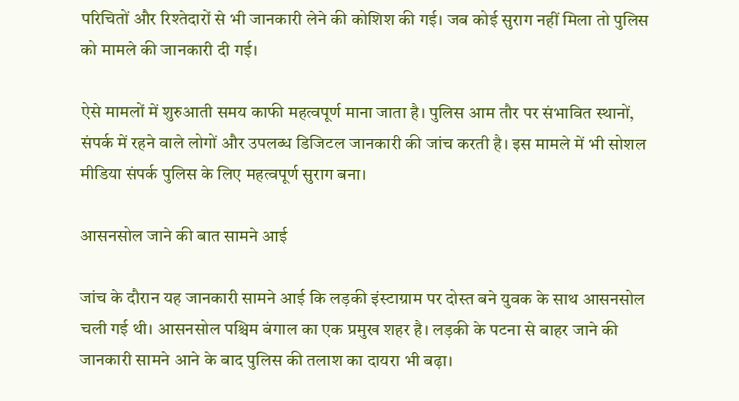परिचितों और रिश्तेदारों से भी जानकारी लेने की कोशिश की गई। जब कोई सुराग नहीं मिला तो पुलिस को मामले की जानकारी दी गई।

ऐसे मामलों में शुरुआती समय काफी महत्वपूर्ण माना जाता है। पुलिस आम तौर पर संभावित स्थानों, संपर्क में रहने वाले लोगों और उपलब्ध डिजिटल जानकारी की जांच करती है। इस मामले में भी सोशल मीडिया संपर्क पुलिस के लिए महत्वपूर्ण सुराग बना।

आसनसोल जाने की बात सामने आई

जांच के दौरान यह जानकारी सामने आई कि लड़की इंस्टाग्राम पर दोस्त बने युवक के साथ आसनसोल चली गई थी। आसनसोल पश्चिम बंगाल का एक प्रमुख शहर है। लड़की के पटना से बाहर जाने की जानकारी सामने आने के बाद पुलिस की तलाश का दायरा भी बढ़ा।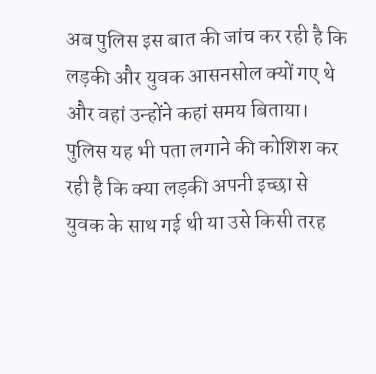अब पुलिस इस बात की जांच कर रही है कि लड़की और युवक आसनसोल क्यों गए थे और वहां उन्होंने कहां समय बिताया। पुलिस यह भी पता लगाने की कोशिश कर रही है कि क्या लड़की अपनी इच्छा से युवक के साथ गई थी या उसे किसी तरह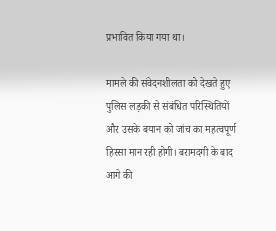प्रभावित किया गया था।

मामले की संवेदनशीलता को देखते हुए पुलिस लड़की से संबंधित परिस्थितियों और उसके बयान को जांच का महत्वपूर्ण हिस्सा मान रही होगी। बरामदगी के बाद आगे की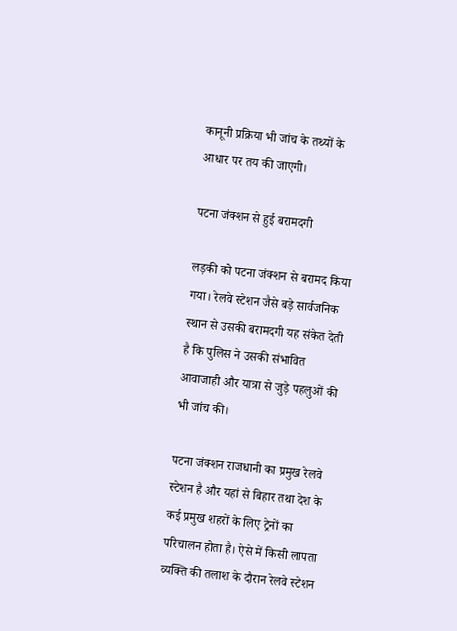कानूनी प्रक्रिया भी जांच के तथ्यों के आधार पर तय की जाएगी।

पटना जंक्शन से हुई बरामदगी

लड़की को पटना जंक्शन से बरामद किया गया। रेलवे स्टेशन जैसे बड़े सार्वजनिक स्थान से उसकी बरामदगी यह संकेत देती है कि पुलिस ने उसकी संभावित आवाजाही और यात्रा से जुड़े पहलुओं की भी जांच की।

पटना जंक्शन राजधानी का प्रमुख रेलवे स्टेशन है और यहां से बिहार तथा देश के कई प्रमुख शहरों के लिए ट्रेनों का परिचालन होता है। ऐसे में किसी लापता व्यक्ति की तलाश के दौरान रेलवे स्टेशन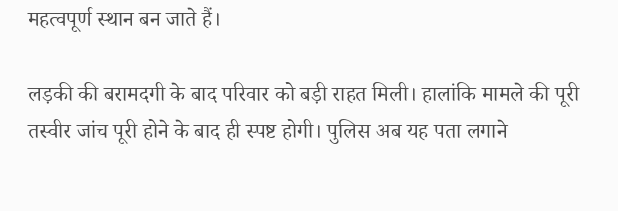महत्वपूर्ण स्थान बन जाते हैं।

लड़की की बरामदगी के बाद परिवार को बड़ी राहत मिली। हालांकि मामले की पूरी तस्वीर जांच पूरी होने के बाद ही स्पष्ट होगी। पुलिस अब यह पता लगाने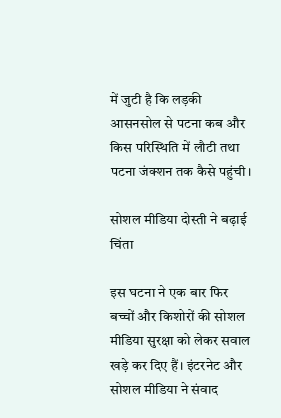में जुटी है कि लड़की आसनसोल से पटना कब और किस परिस्थिति में लौटी तथा पटना जंक्शन तक कैसे पहुंची।

सोशल मीडिया दोस्ती ने बढ़ाई चिंता

इस घटना ने एक बार फिर बच्चों और किशोरों की सोशल मीडिया सुरक्षा को लेकर सवाल खड़े कर दिए हैं। इंटरनेट और सोशल मीडिया ने संवाद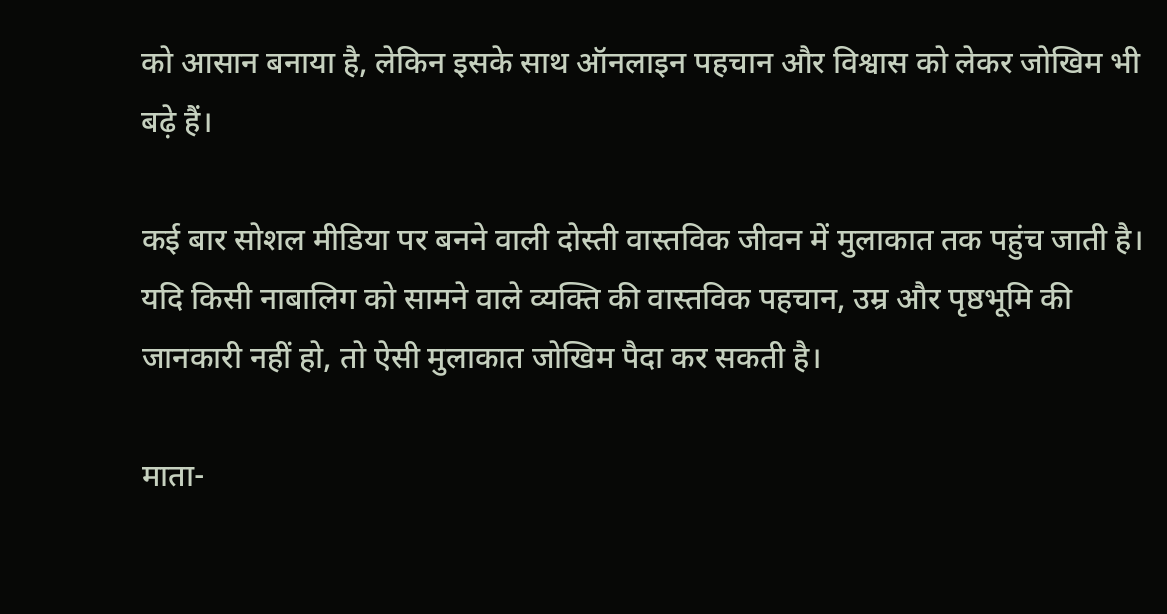को आसान बनाया है, लेकिन इसके साथ ऑनलाइन पहचान और विश्वास को लेकर जोखिम भी बढ़े हैं।

कई बार सोशल मीडिया पर बनने वाली दोस्ती वास्तविक जीवन में मुलाकात तक पहुंच जाती है। यदि किसी नाबालिग को सामने वाले व्यक्ति की वास्तविक पहचान, उम्र और पृष्ठभूमि की जानकारी नहीं हो, तो ऐसी मुलाकात जोखिम पैदा कर सकती है।

माता-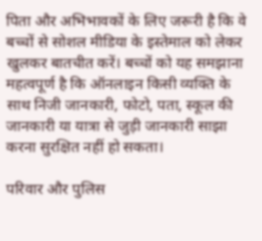पिता और अभिभावकों के लिए जरूरी है कि वे बच्चों से सोशल मीडिया के इस्तेमाल को लेकर खुलकर बातचीत करें। बच्चों को यह समझाना महत्वपूर्ण है कि ऑनलाइन किसी व्यक्ति के साथ निजी जानकारी, फोटो, पता, स्कूल की जानकारी या यात्रा से जुड़ी जानकारी साझा करना सुरक्षित नहीं हो सकता।

परिवार और पुलिस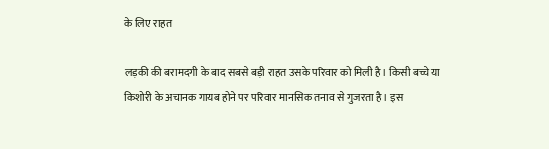के लिए राहत

लड़की की बरामदगी के बाद सबसे बड़ी राहत उसके परिवार को मिली है। किसी बच्चे या किशोरी के अचानक गायब होने पर परिवार मानसिक तनाव से गुजरता है। इस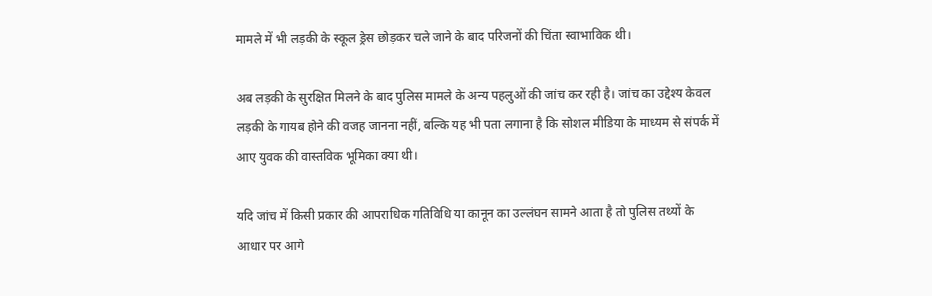मामले में भी लड़की के स्कूल ड्रेस छोड़कर चले जाने के बाद परिजनों की चिंता स्वाभाविक थी।

अब लड़की के सुरक्षित मिलने के बाद पुलिस मामले के अन्य पहलुओं की जांच कर रही है। जांच का उद्देश्य केवल लड़की के गायब होने की वजह जानना नहीं, बल्कि यह भी पता लगाना है कि सोशल मीडिया के माध्यम से संपर्क में आए युवक की वास्तविक भूमिका क्या थी।

यदि जांच में किसी प्रकार की आपराधिक गतिविधि या कानून का उल्लंघन सामने आता है तो पुलिस तथ्यों के आधार पर आगे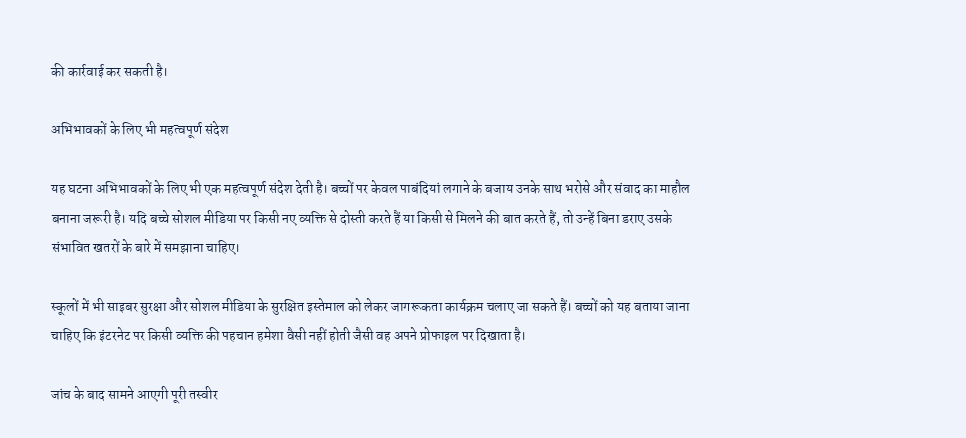की कार्रवाई कर सकती है।

अभिभावकों के लिए भी महत्वपूर्ण संदेश

यह घटना अभिभावकों के लिए भी एक महत्वपूर्ण संदेश देती है। बच्चों पर केवल पाबंदियां लगाने के बजाय उनके साथ भरोसे और संवाद का माहौल बनाना जरूरी है। यदि बच्चे सोशल मीडिया पर किसी नए व्यक्ति से दोस्ती करते हैं या किसी से मिलने की बात करते हैं, तो उन्हें बिना डराए उसके संभावित खतरों के बारे में समझाना चाहिए।

स्कूलों में भी साइबर सुरक्षा और सोशल मीडिया के सुरक्षित इस्तेमाल को लेकर जागरूकता कार्यक्रम चलाए जा सकते हैं। बच्चों को यह बताया जाना चाहिए कि इंटरनेट पर किसी व्यक्ति की पहचान हमेशा वैसी नहीं होती जैसी वह अपने प्रोफाइल पर दिखाता है।

जांच के बाद सामने आएगी पूरी तस्वीर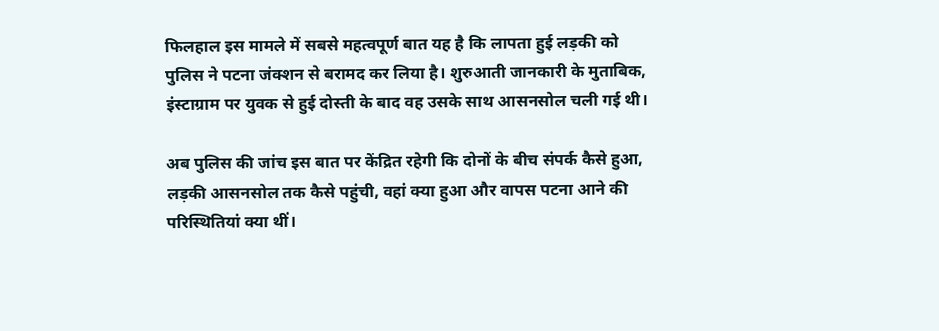फिलहाल इस मामले में सबसे महत्वपूर्ण बात यह है कि लापता हुई लड़की को पुलिस ने पटना जंक्शन से बरामद कर लिया है। शुरुआती जानकारी के मुताबिक, इंस्टाग्राम पर युवक से हुई दोस्ती के बाद वह उसके साथ आसनसोल चली गई थी।

अब पुलिस की जांच इस बात पर केंद्रित रहेगी कि दोनों के बीच संपर्क कैसे हुआ, लड़की आसनसोल तक कैसे पहुंची, वहां क्या हुआ और वापस पटना आने की परिस्थितियां क्या थीं।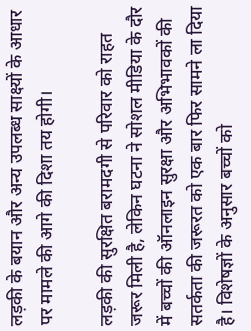लड़की के बयान और अन्य उपलब्ध साक्ष्यों के आधार पर मामले की आगे की दिशा तय होगी।

लड़की की सुरक्षित बरामदगी से परिवार को राहत जरूर मिली है, लेकिन घटना ने सोशल मीडिया के दौर में बच्चों की ऑनलाइन सुरक्षा और अभिभावकों की सतर्कता की जरूरत को एक बार फिर सामने ला दिया है। विशेषज्ञों के अनुसार बच्चों को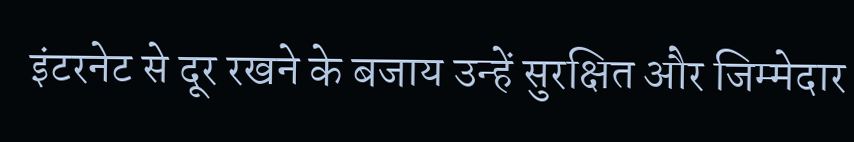इंटरनेट से दूर रखने के बजाय उन्हें सुरक्षित और जिम्मेदार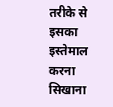तरीके से इसका इस्तेमाल करना सिखाना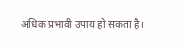अधिक प्रभावी उपाय हो सकता है।